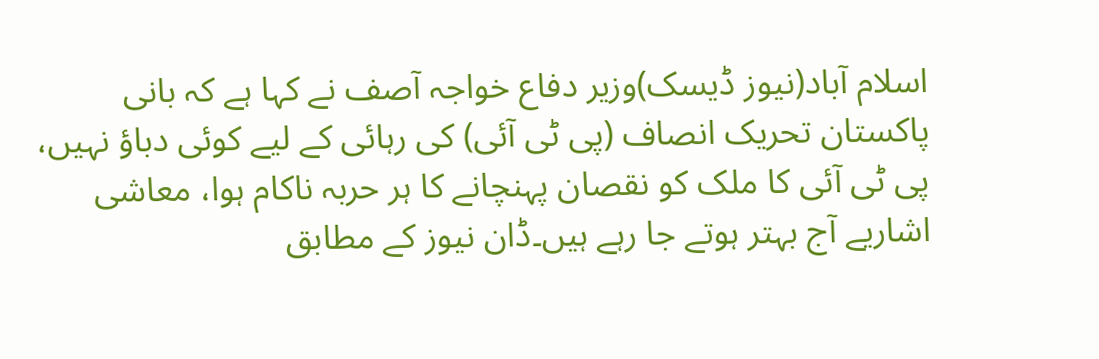اسلام آباد(نیوز ڈیسک)وزیر دفاع خواجہ آصف نے کہا ہے کہ بانی پاکستان تحریک انصاف (پی ٹی آئی) کی رہائی کے لیے کوئی دباؤ نہیں، پی ٹی آئی کا ملک کو نقصان پہنچانے کا ہر حربہ ناکام ہوا، معاشی اشاریے آج بہتر ہوتے جا رہے ہیں۔ڈان نیوز کے مطابق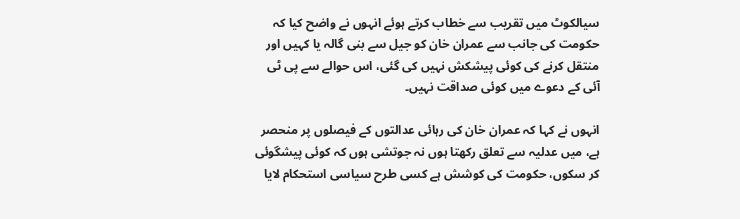سیالکوٹ میں تقریب سے خطاب کرتے ہوئے انہوں نے واضح کیا کہ حکومت کی جانب سے عمران خان کو جیل سے بنی گالہ یا کہیں اور منتقل کرنے کی کوئی پیشکش نہیں کی گئی، اس حوالے سے پی ٹی آئی کے دعوے میں کوئی صداقت نہیں۔

انہوں نے کہا کہ عمران خان کی رہائی عدالتوں کے فیصلوں پر منحصر ہے، میں عدلیہ سے تعلق رکھتا ہوں نہ جوتشی ہوں کہ کوئی پیشگوئی کر سکوں، حکومت کی کوشش ہے کسی طرح سیاسی استحکام لایا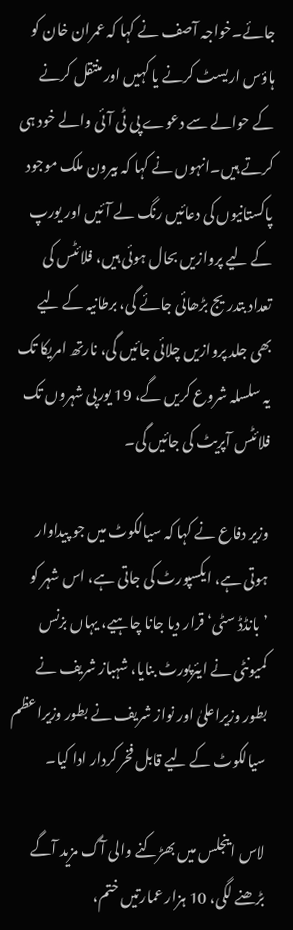جائے۔خواجہ آصف نے کہا کہ عمران خان کو ہاؤس اریسٹ کرنے یا کہیں اور منتقل کرنے کے حوالے سے دعوے پی ٹی آئی والے خود ہی کرتے ہیں۔انہوں نے کہا کہ بیرون ملک موجود پاکستانیوں کی دعائیں رنگ لے آئیں اور یورپ کے لیے پروازیں بحال ہوئی ہیں، فلائٹس کی تعداد بتدریج بڑھائی جائے گی، برطانیہ کے لیے بھی جلد پروازیں چلائی جائیں گی، نارتھ امریکا تک یہ سلسلہ شروع کریں گے، 19 یورپی شہروں تک فلائٹس آپریٹ کی جائیں گی۔

وزیر دفاع نے کہا کہ سیالکوٹ میں جو پیداوار ہوتی ہے، ایکسپورٹ کی جاتی ہے، اس شہر کو ’بانڈڈ سٹی‘ قرار دیا جانا چاہیے، یہاں بزنس کمیونٹی نے ایئرپورٹ بنایا، شہباز شریف نے بطور وزیراعلیٰ اور نواز شریف نے بطور وزیراعظم سیالکوٹ کے لیے قابل فخر کردار ادا کیا۔

لاس اینجلس میں بھڑکنے والی آگ مزید آگے بڑھنے لگی، 10 ہزار عمارتیں ختم،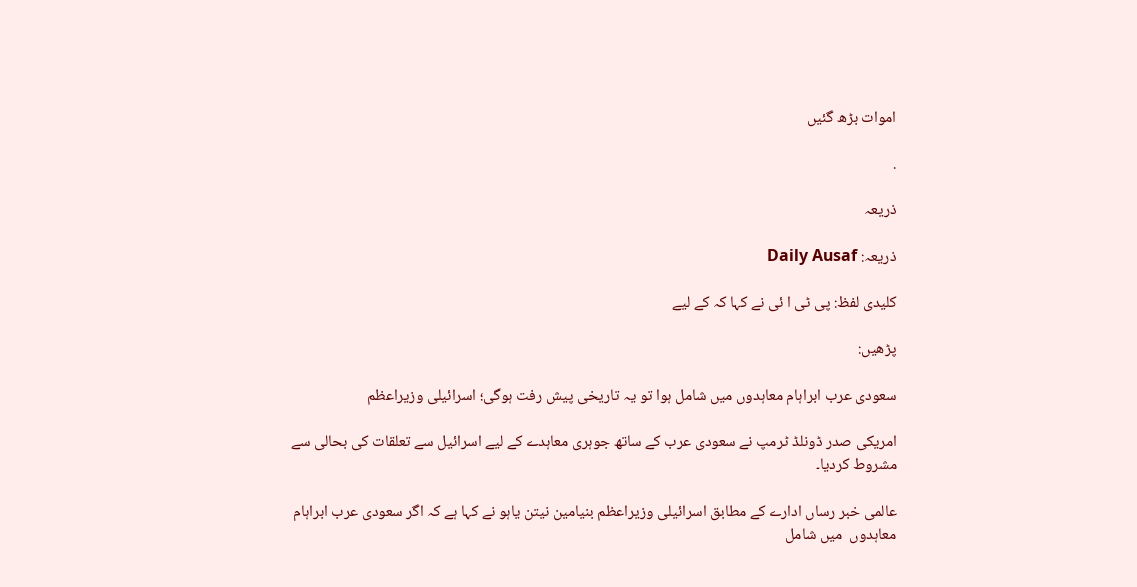اموات بڑھ گئیں

.

ذریعہ

ذریعہ: Daily Ausaf

کلیدی لفظ: پی ٹی ا ئی نے کہا کہ کے لیے

پڑھیں:

سعودی عرب ابراہام معاہدوں میں شامل ہوا تو یہ تاریخی پیش رفت ہوگی؛ اسرائیلی وزیراعظم

امریکی صدر ڈونلڈ ٹرمپ نے سعودی عرب کے ساتھ جوہری معاہدے کے لیے اسرائیل سے تعلقات کی بحالی سے مشروط کردیا۔

عالمی خبر رساں ادارے کے مطابق اسرائیلی وزیراعظم بنیامین نیتن یاہو نے کہا ہے کہ اگر سعودی عرب ابراہام معاہدوں  میں شامل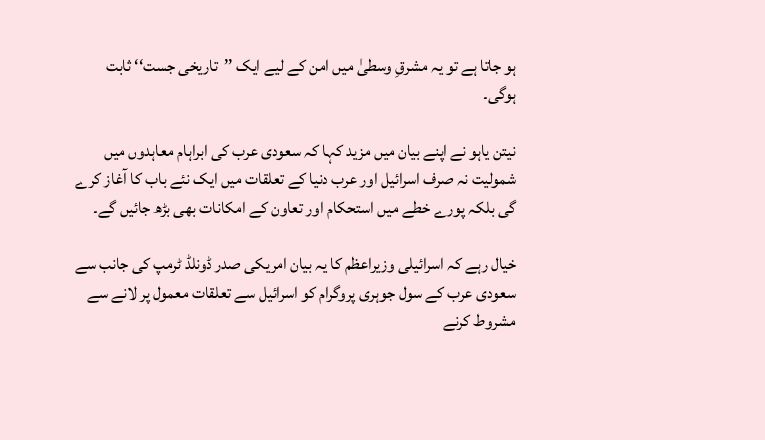ہو جاتا ہے تو یہ مشرقِ وسطیٰ میں امن کے لیے ایک ’’تاریخی جست‘‘ ثابت ہوگی۔

نیتن یاہو نے اپنے بیان میں مزید کہا کہ سعودی عرب کی ابراہام معاہدوں میں شمولیت نہ صرف اسرائیل اور عرب دنیا کے تعلقات میں ایک نئے باب کا آغاز کرے گی بلکہ پورے خطے میں استحکام اور تعاون کے امکانات بھی بڑھ جائیں گے۔

خیال رہے کہ اسرائیلی وزیراعظم کا یہ بیان امریکی صدر ڈونلڈ ٹرمپ کی جانب سے سعودی عرب کے سول جوہری پروگرام کو اسرائیل سے تعلقات معمول پر لانے سے مشروط کرنے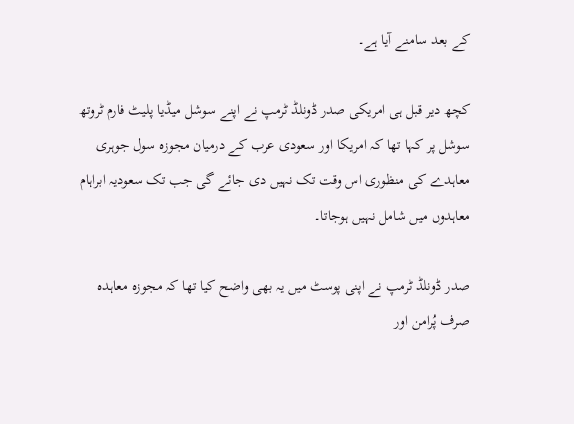کے بعد سامنے آیا ہے۔

کچھ دیر قبل ہی امریکی صدر ڈونلڈ ٹرمپ نے اپنے سوشل میڈیا پلیٹ فارم ٹروتھ سوشل پر کہا تھا کہ امریکا اور سعودی عرب کے درمیان مجوزہ سول جوہری معاہدے کی منظوری اس وقت تک نہیں دی جائے گی جب تک سعودیہ ابراہام معاہدوں میں شامل نہیں ہوجاتا۔

صدر ڈونلڈ ٹرمپ نے اپنی پوسٹ میں یہ بھی واضح کیا تھا کہ مجوزہ معاہدہ صرف پُرامن اور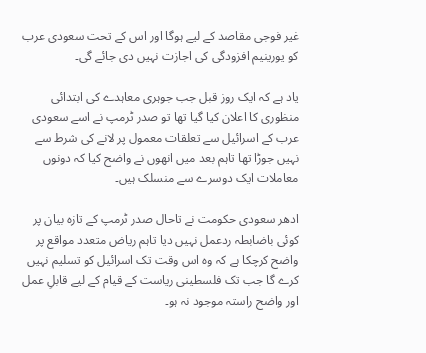غیر فوجی مقاصد کے لیے ہوگا اور اس کے تحت سعودی عرب کو یورینیم افزودگی کی اجازت نہیں دی جائے گی۔

یاد ہے کہ ایک روز قبل جب جوہری معاہدے کی ابتدائی منظوری کا اعلان کیا گیا تھا تو صدر ٹرمپ نے اسے سعودی عرب کے اسرائیل سے تعلقات معمول پر لانے کی شرط سے نہیں جوڑا تھا تاہم بعد میں انھوں نے واضح کیا کہ دونوں معاملات ایک دوسرے سے منسلک ہیں۔

ادھر سعودی حکومت نے تاحال صدر ٹرمپ کے تازہ بیان پر کوئی باضابطہ ردعمل نہیں دیا تاہم ریاض متعدد مواقع پر واضح کرچکا ہے کہ وہ اس وقت تک اسرائیل کو تسلیم نہیں کرے گا جب تک فلسطینی ریاست کے قیام کے لیے قابلِ عمل اور واضح راستہ موجود نہ ہو۔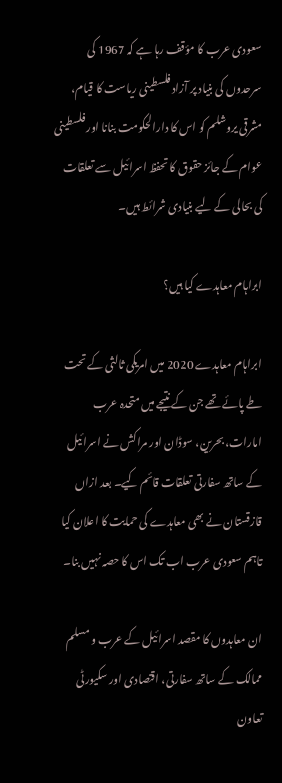سعودی عرب کا مؤقف رہا ہے کہ 1967 کی سرحدوں کی بنیاد پر آزاد فلسطینی ریاست کا قیام، مشرقی یروشلم کو اس کا دارالحکومت بنانا اور فلسطینی عوام کے جائز حقوق کا تحفظ اسرائیل سے تعلقات کی بحالی کے لیے بنیادی شرائط ہیں۔

ابراہام معاہدے کیا ہیں؟

ابراہام معاہدے 2020 میں امریکی ثالثی کے تحت طے پائے تھے جن کے نتیجے میں متحدہ عرب امارات، بحرین، سوڈان اور مراکش نے اسرائیل کے ساتھ سفارتی تعلقات قائم کیے۔ بعد ازاں قازقستان نے بھی معاہدے کی حمایت کا اعلان کیا تاہم سعودی عرب اب تک اس کا حصہ نہیں بنا۔

ان معاہدوں کا مقصد اسرائیل کے عرب و مسلم ممالک کے ساتھ سفارتی، اقتصادی اور سکیورٹی تعاون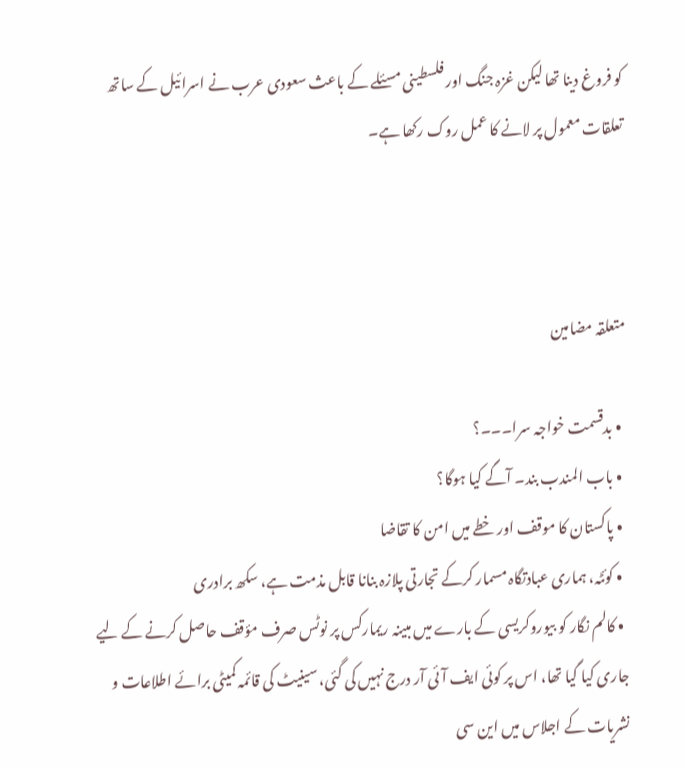کو فروغ دینا تھا لیکن غزہ جنگ اور فلسطینی مسئلے کے باعث سعودی عرب نے اسرائیل کے ساتھ تعلقات معمول پر لانے کا عمل روک رکھا ہے۔



متعلقہ مضامین

  • بدقسمت خواجہ سرا۔۔۔؟
  • باب المندب بند۔ آگے کیا ہوگا؟
  • پاکستان کا موقف اور خطے میں امن کا تقاضا
  • کوئٹہ، ہماری عبادتگاہ مسمار کرکے تجارتی پلازہ بنانا قابل مذمت ہے، سکھ برادری
  • کالم نگار کو بیوروکریسی کے بارے میں مبینہ ریمارکس پر نوٹس صرف مؤقف حاصل کرنے کے لیے جاری کیا گیا تھا، اس پر کوئی ایف آئی آر درج نہیں کی گئی، سینیٹ کی قائمہ کمیٹی برائے اطلاعات و نشریات کے اجلاس میں این سی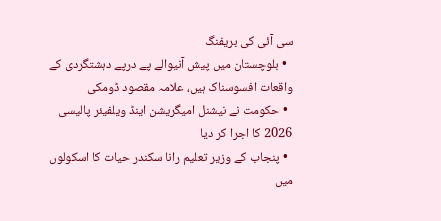سی آئی کی بریفنگ
  • بلوچستان میں پیش آنیوالے پے درپے دہشتگردی کے واقعات افسوسناک ہیں، علامہ مقصود ڈومکی
  • حکومت نے نیشنل امیگریشن اینڈ ویلفیئر پالیسی 2026 کا اجرا کر دیا
  • پنجاب کے وزیر تعلیم رانا سکندر حیات کا اسکولوں میں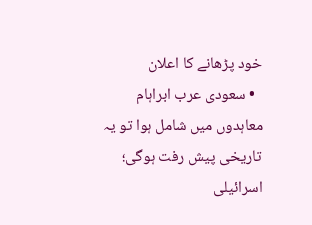خود پڑھانے کا اعلان
  • سعودی عرب ابراہام معاہدوں میں شامل ہوا تو یہ تاریخی پیش رفت ہوگی؛ اسرائیلی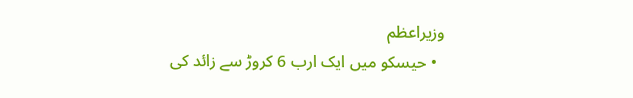وزیراعظم
  • حیسکو میں ایک ارب 6 کروڑ سے زائد کی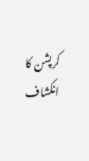کرپشن کا انکشاف